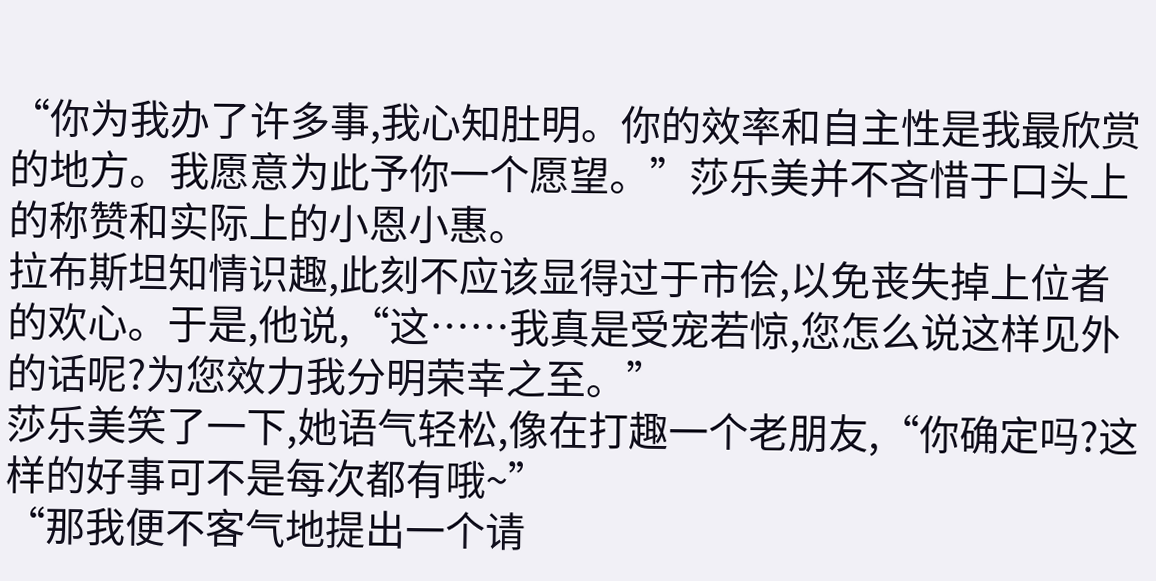“你为我办了许多事,我心知肚明。你的效率和自主性是我最欣赏的地方。我愿意为此予你一个愿望。”莎乐美并不吝惜于口头上的称赞和实际上的小恩小惠。
拉布斯坦知情识趣,此刻不应该显得过于市侩,以免丧失掉上位者的欢心。于是,他说,“这……我真是受宠若惊,您怎么说这样见外的话呢?为您效力我分明荣幸之至。”
莎乐美笑了一下,她语气轻松,像在打趣一个老朋友,“你确定吗?这样的好事可不是每次都有哦~”
“那我便不客气地提出一个请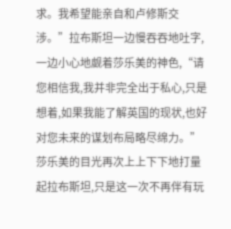求。我希望能亲自和卢修斯交涉。”拉布斯坦一边慢吞吞地吐字,一边小心地觑着莎乐美的神色,“请您相信我,我并非完全出于私心,只是想着,如果我能了解英国的现状,也好对您未来的谋划布局略尽绵力。”
莎乐美的目光再次上上下下地打量起拉布斯坦,只是这一次不再伴有玩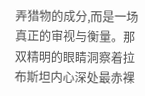弄猎物的成分,而是一场真正的审视与衡量。那双精明的眼睛洞察着拉布斯坦内心深处最赤裸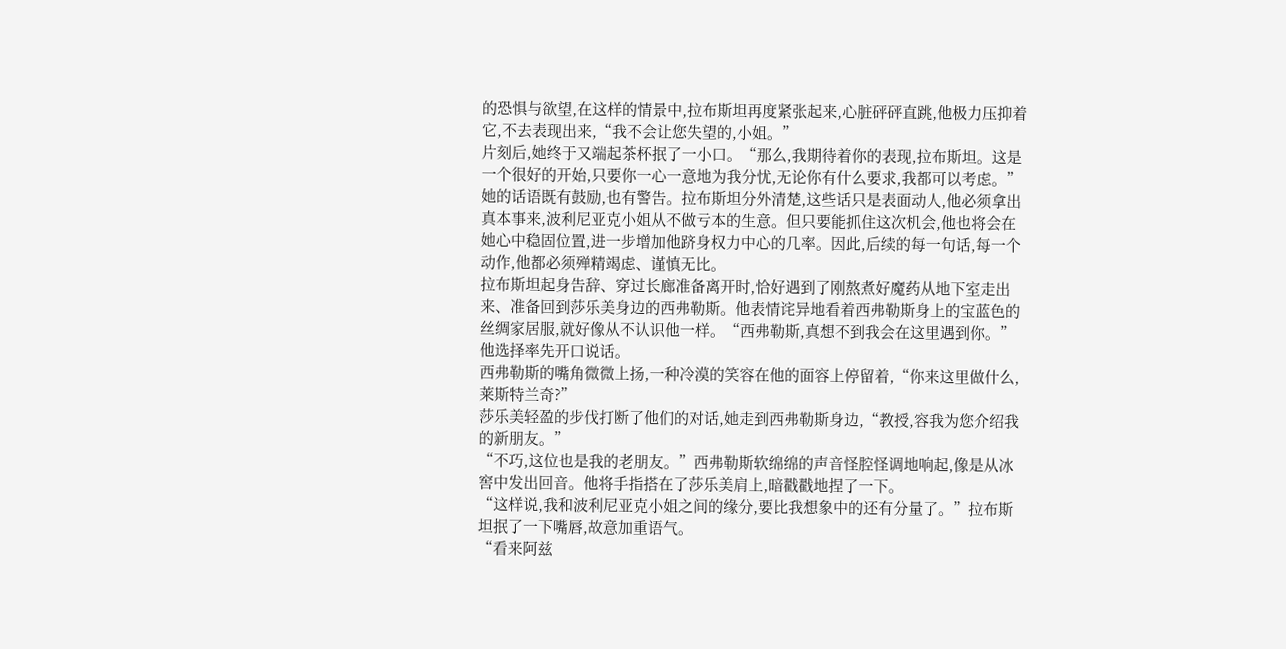的恐惧与欲望,在这样的情景中,拉布斯坦再度紧张起来,心脏砰砰直跳,他极力压抑着它,不去表现出来,“我不会让您失望的,小姐。”
片刻后,她终于又端起茶杯抿了一小口。“那么,我期待着你的表现,拉布斯坦。这是一个很好的开始,只要你一心一意地为我分忧,无论你有什么要求,我都可以考虑。”
她的话语既有鼓励,也有警告。拉布斯坦分外清楚,这些话只是表面动人,他必须拿出真本事来,波利尼亚克小姐从不做亏本的生意。但只要能抓住这次机会,他也将会在她心中稳固位置,进一步增加他跻身权力中心的几率。因此,后续的每一句话,每一个动作,他都必须殚精竭虑、谨慎无比。
拉布斯坦起身告辞、穿过长廊准备离开时,恰好遇到了刚熬煮好魔药从地下室走出来、准备回到莎乐美身边的西弗勒斯。他表情诧异地看着西弗勒斯身上的宝蓝色的丝绸家居服,就好像从不认识他一样。“西弗勒斯,真想不到我会在这里遇到你。”他选择率先开口说话。
西弗勒斯的嘴角微微上扬,一种冷漠的笑容在他的面容上停留着,“你来这里做什么,莱斯特兰奇?”
莎乐美轻盈的步伐打断了他们的对话,她走到西弗勒斯身边,“教授,容我为您介绍我的新朋友。”
“不巧,这位也是我的老朋友。”西弗勒斯软绵绵的声音怪腔怪调地响起,像是从冰窖中发出回音。他将手指搭在了莎乐美肩上,暗戳戳地捏了一下。
“这样说,我和波利尼亚克小姐之间的缘分,要比我想象中的还有分量了。”拉布斯坦抿了一下嘴唇,故意加重语气。
“看来阿兹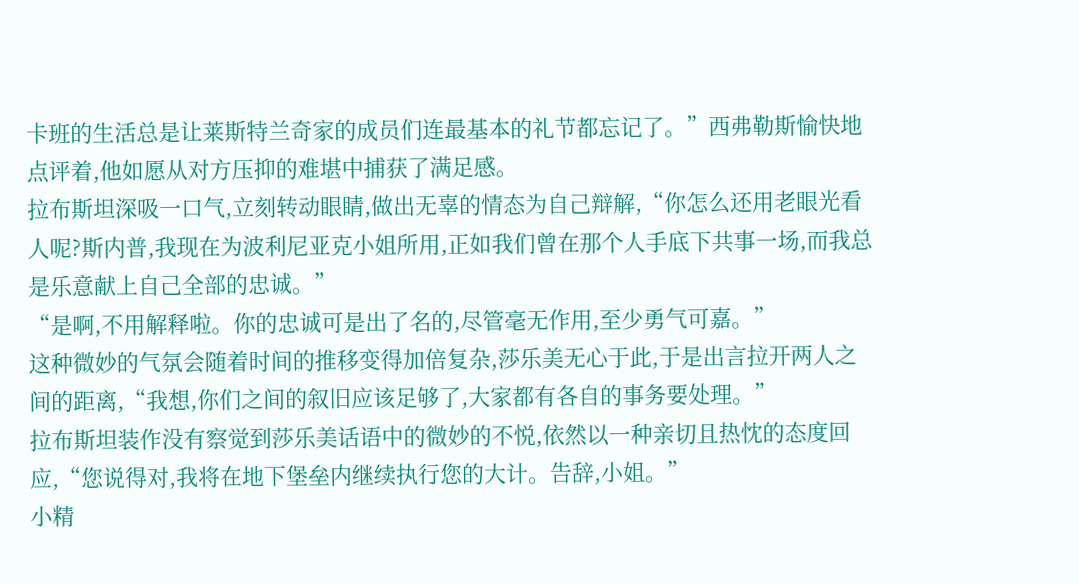卡班的生活总是让莱斯特兰奇家的成员们连最基本的礼节都忘记了。”西弗勒斯愉快地点评着,他如愿从对方压抑的难堪中捕获了满足感。
拉布斯坦深吸一口气,立刻转动眼睛,做出无辜的情态为自己辩解,“你怎么还用老眼光看人呢?斯内普,我现在为波利尼亚克小姐所用,正如我们曾在那个人手底下共事一场,而我总是乐意献上自己全部的忠诚。”
“是啊,不用解释啦。你的忠诚可是出了名的,尽管毫无作用,至少勇气可嘉。”
这种微妙的气氛会随着时间的推移变得加倍复杂,莎乐美无心于此,于是出言拉开两人之间的距离,“我想,你们之间的叙旧应该足够了,大家都有各自的事务要处理。”
拉布斯坦装作没有察觉到莎乐美话语中的微妙的不悦,依然以一种亲切且热忱的态度回应,“您说得对,我将在地下堡垒内继续执行您的大计。告辞,小姐。”
小精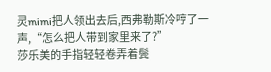灵mimi把人领出去后,西弗勒斯冷哼了一声,“怎么把人带到家里来了?”
莎乐美的手指轻轻卷弄着鬓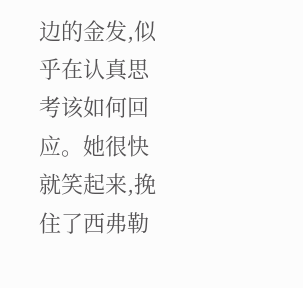边的金发,似乎在认真思考该如何回应。她很快就笑起来,挽住了西弗勒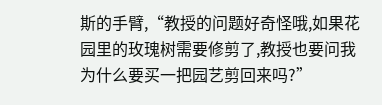斯的手臂,“教授的问题好奇怪哦,如果花园里的玫瑰树需要修剪了,教授也要问我为什么要买一把园艺剪回来吗?”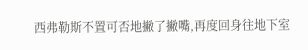西弗勒斯不置可否地撇了撇嘴,再度回身往地下室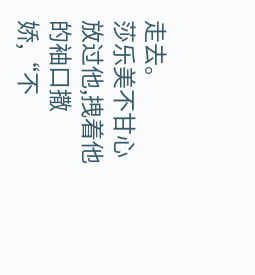走去。
莎乐美不甘心放过他,拽着他的袖口撒娇,“不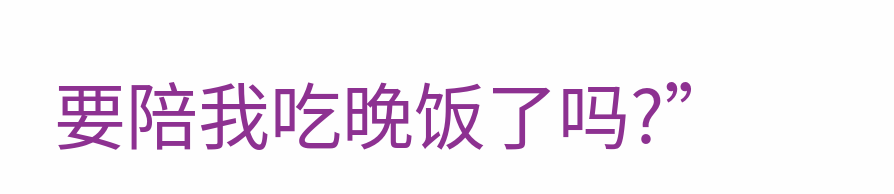要陪我吃晚饭了吗?”